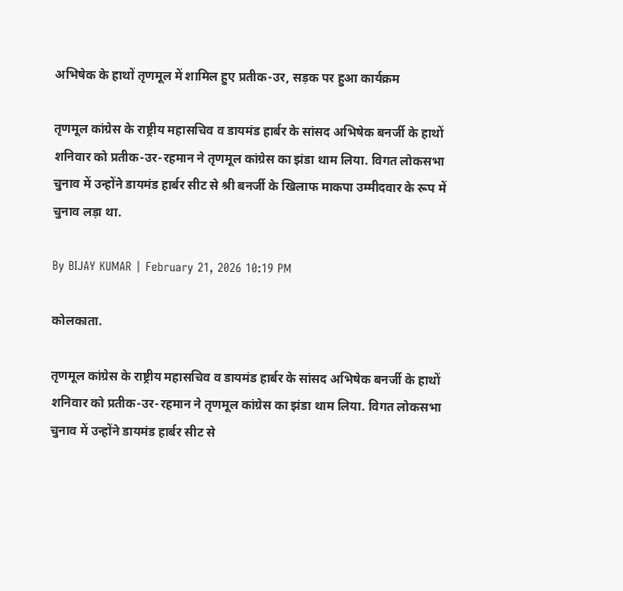अभिषेक के हाथों तृणमूल में शामिल हुए प्रतीक-उर, सड़क पर हुआ कार्यक्रम

तृणमूल कांग्रेस के राष्ट्रीय महासचिव व डायमंड हार्बर के सांसद अभिषेक बनर्जी के हाथों शनिवार को प्रतीक-उर-रहमान ने तृणमूल कांग्रेस का झंडा थाम लिया. विगत लोकसभा चुनाव में उन्होंने डायमंड हार्बर सीट से श्री बनर्जी के खिलाफ माकपा उम्मीदवार के रूप में चुनाव लड़ा था.

By BIJAY KUMAR | February 21, 2026 10:19 PM

कोलकाता.

तृणमूल कांग्रेस के राष्ट्रीय महासचिव व डायमंड हार्बर के सांसद अभिषेक बनर्जी के हाथों शनिवार को प्रतीक-उर-रहमान ने तृणमूल कांग्रेस का झंडा थाम लिया. विगत लोकसभा चुनाव में उन्होंने डायमंड हार्बर सीट से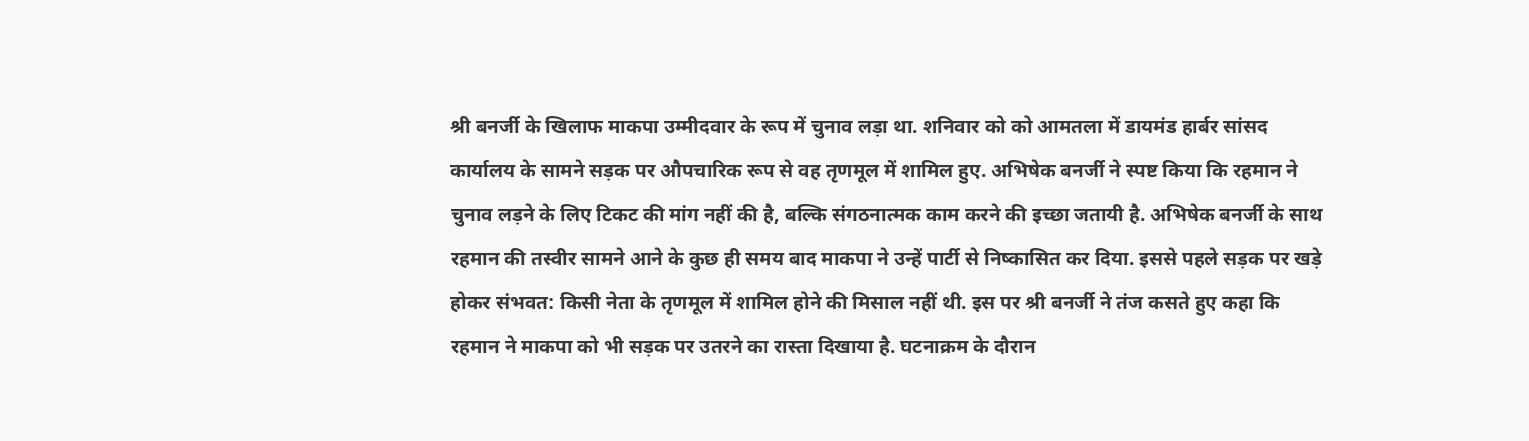श्री बनर्जी के खिलाफ माकपा उम्मीदवार के रूप में चुनाव लड़ा था. शनिवार को को आमतला में डायमंड हार्बर सांसद कार्यालय के सामने सड़क पर औपचारिक रूप से वह तृणमूल में शामिल हुए. अभिषेक बनर्जी ने स्पष्ट किया कि रहमान ने चुनाव लड़ने के लिए टिकट की मांग नहीं की है, बल्कि संगठनात्मक काम करने की इच्छा जतायी है. अभिषेक बनर्जी के साथ रहमान की तस्वीर सामने आने के कुछ ही समय बाद माकपा ने उन्हें पार्टी से निष्कासित कर दिया. इससे पहले सड़क पर खड़े होकर संभवत: किसी नेता के तृणमूल में शामिल होने की मिसाल नहीं थी. इस पर श्री बनर्जी ने तंज कसते हुए कहा कि रहमान ने माकपा को भी सड़क पर उतरने का रास्ता दिखाया है. घटनाक्रम के दौरान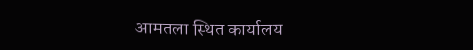आमतला स्थित कार्यालय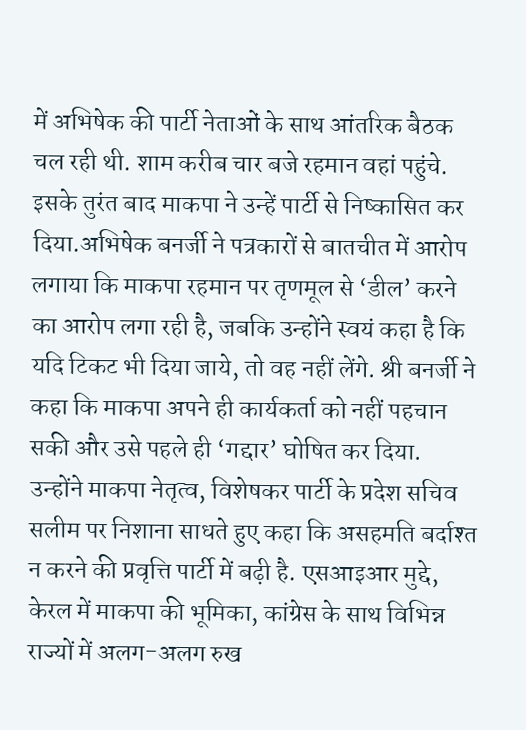में अभिषेक की पार्टी नेताओं के साथ आंतरिक बैठक चल रही थी. शाम करीब चार बजे रहमान वहां पहुंचे. इसके तुरंत बाद माकपा ने उन्हें पार्टी से निष्कासित कर दिया.अभिषेक बनर्जी ने पत्रकारों से बातचीत में आरोप लगाया कि माकपा रहमान पर तृणमूल से ‘डील’ करने का आरोप लगा रही है, जबकि उन्होंने स्वयं कहा है कि यदि टिकट भी दिया जाये, तो वह नहीं लेंगे. श्री बनर्जी ने कहा कि माकपा अपने ही कार्यकर्ता को नहीं पहचान सकी और उसे पहले ही ‘गद्दार’ घोषित कर दिया. उन्होंने माकपा नेतृत्व, विशेषकर पार्टी के प्रदेश सचिव सलीम पर निशाना साधते हुए कहा कि असहमति बर्दाश्त न करने की प्रवृत्ति पार्टी में बढ़ी है. एसआइआर मुद्दे, केरल में माकपा की भूमिका, कांग्रेस के साथ विभिन्न राज्यों में अलग-अलग रुख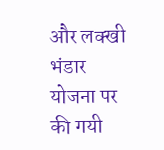और लक्खी भंडार योजना पर की गयी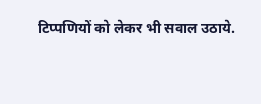टिप्पणियों को लेकर भी सवाल उठाये.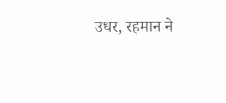उधर, रहमान ने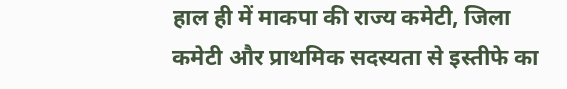हाल ही में माकपा की राज्य कमेटी, जिला कमेटी और प्राथमिक सदस्यता से इस्तीफे का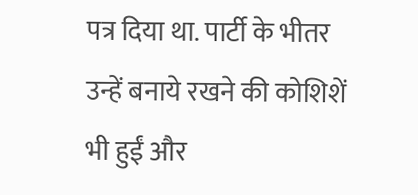पत्र दिया था. पार्टी के भीतर उन्हें बनाये रखने की कोशिशें भी हुईं और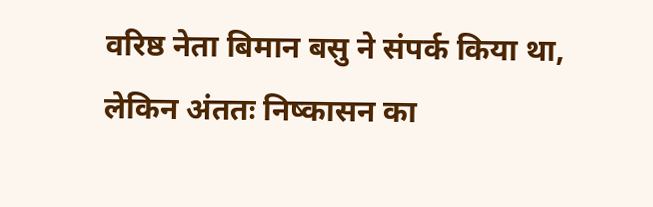वरिष्ठ नेता बिमान बसु ने संपर्क किया था, लेकिन अंततः निष्कासन का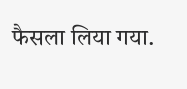फैसला लिया गया.